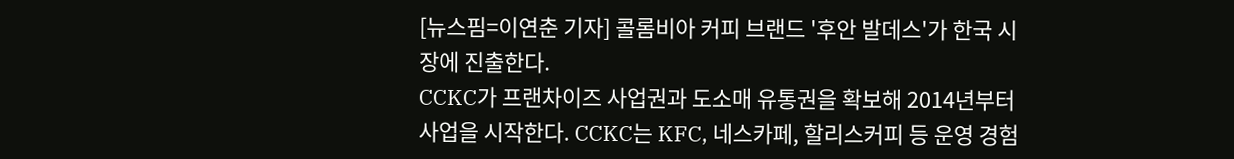[뉴스핌=이연춘 기자] 콜롬비아 커피 브랜드 '후안 발데스'가 한국 시장에 진출한다.
CCKC가 프랜차이즈 사업권과 도소매 유통권을 확보해 2014년부터 사업을 시작한다. CCKC는 KFC, 네스카페, 할리스커피 등 운영 경험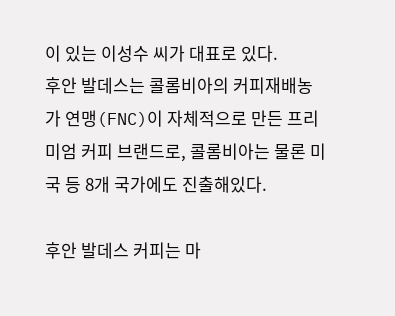이 있는 이성수 씨가 대표로 있다.
후안 발데스는 콜롬비아의 커피재배농가 연맹(FNC)이 자체적으로 만든 프리미엄 커피 브랜드로, 콜롬비아는 물론 미국 등 8개 국가에도 진출해있다.

후안 발데스 커피는 마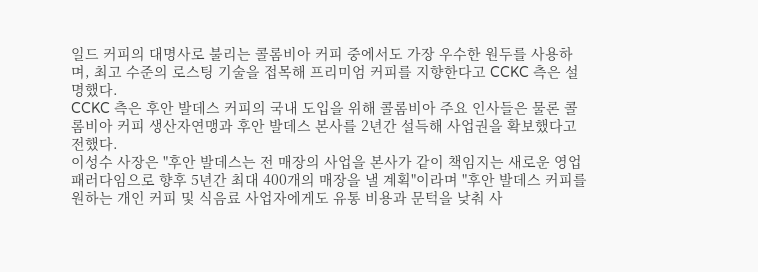일드 커피의 대명사로 불리는 콜롬비아 커피 중에서도 가장 우수한 원두를 사용하며, 최고 수준의 로스팅 기술을 접목해 프리미엄 커피를 지향한다고 CCKC 측은 설명했다.
CCKC 측은 후안 발데스 커피의 국내 도입을 위해 콜롬비아 주요 인사들은 물론 콜롬비아 커피 생산자연맹과 후안 발데스 본사를 2년간 설득해 사업권을 확보했다고 전했다.
이성수 사장은 "후안 발데스는 전 매장의 사업을 본사가 같이 책임지는 새로운 영업 패러다임으로 향후 5년간 최대 400개의 매장을 낼 계획"이라며 "후안 발데스 커피를 원하는 개인 커피 및 식음료 사업자에게도 유통 비용과 문턱을 낮춰 사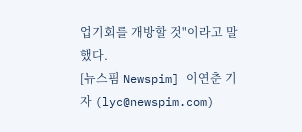업기회를 개방할 것"이라고 말했다.
[뉴스핌 Newspim] 이연춘 기자 (lyc@newspim.com)